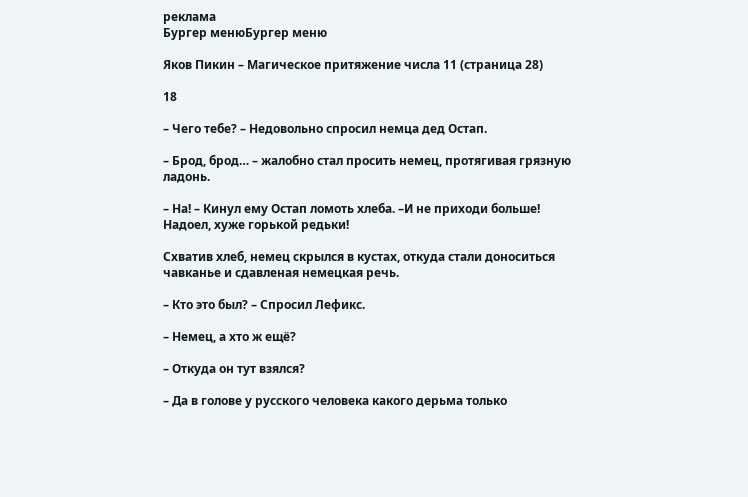реклама
Бургер менюБургер меню

Яков Пикин – Магическое притяжение числа 11 (страница 28)

18

– Чего тебе? – Недовольно спросил немца дед Остап.

– Брод, брод… – жалобно стал просить немец, протягивая грязную ладонь.

– На! – Кинул ему Остап ломоть хлеба. –И не приходи больше! Надоел, хуже горькой редьки!

Схватив хлеб, немец скрылся в кустах, откуда стали доноситься чавканье и сдавленая немецкая речь.

– Кто это был? – Спросил Лефикс.

– Немец, а хто ж ещё?

– Откуда он тут взялся?

– Да в голове у русского человека какого дерьма только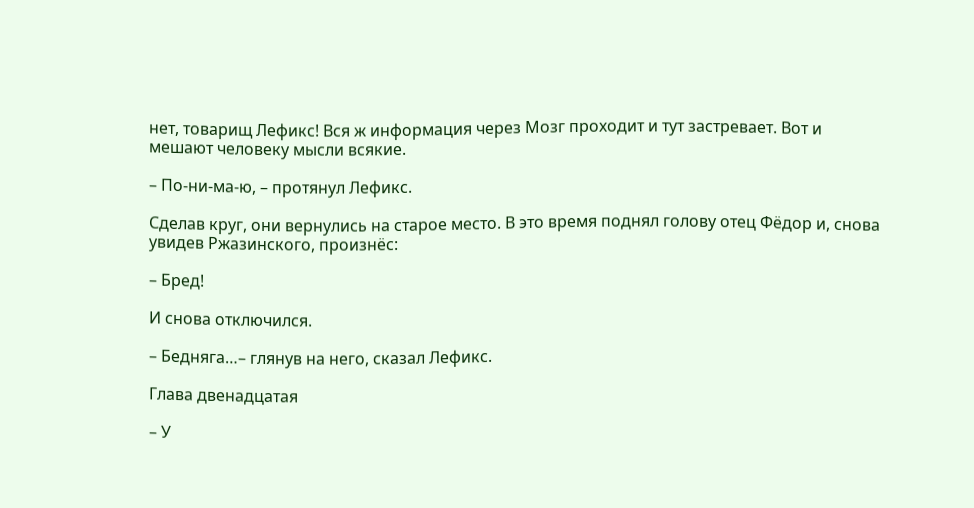нет, товарищ Лефикс! Вся ж информация через Мозг проходит и тут застревает. Вот и мешают человеку мысли всякие.

– По-ни-ма-ю, – протянул Лефикс.

Сделав круг, они вернулись на старое место. В это время поднял голову отец Фёдор и, снова увидев Ржазинского, произнёс:

– Бред!

И снова отключился.

– Бедняга…– глянув на него, сказал Лефикс.

Глава двенадцатая

– У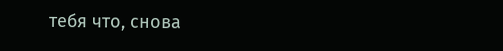тебя что, снова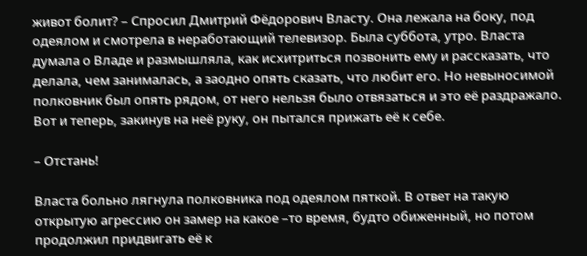живот болит? – Спросил Дмитрий Фёдорович Власту. Она лежала на боку, под одеялом и смотрела в неработающий телевизор. Была суббота, утро. Власта думала о Владе и размышляла, как исхитриться позвонить ему и рассказать, что делала, чем занималась, а заодно опять сказать, что любит его. Но невыносимой полковник был опять рядом, от него нельзя было отвязаться и это её раздражало. Вот и теперь, закинув на неё руку, он пытался прижать её к себе.

– Отстань!

Власта больно лягнула полковника под одеялом пяткой. В ответ на такую открытую агрессию он замер на какое –то время, будто обиженный, но потом продолжил придвигать её к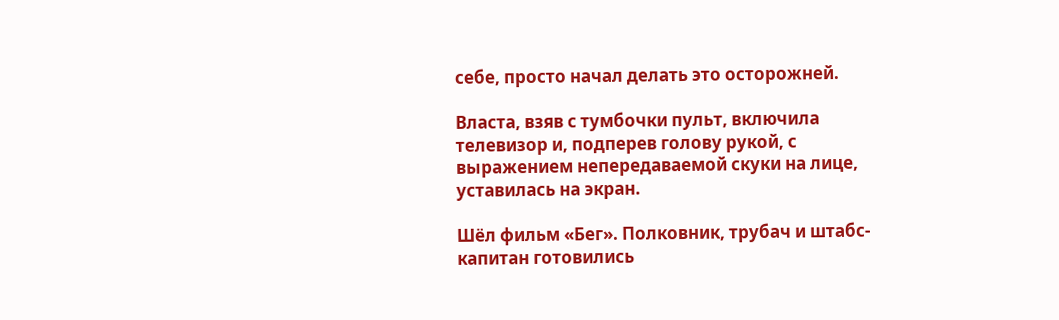себе, просто начал делать это осторожней.

Власта, взяв с тумбочки пульт, включила телевизор и, подперев голову рукой, с выражением непередаваемой скуки на лице, уставилась на экран.

Шёл фильм «Бег». Полковник, трубач и штабс-капитан готовились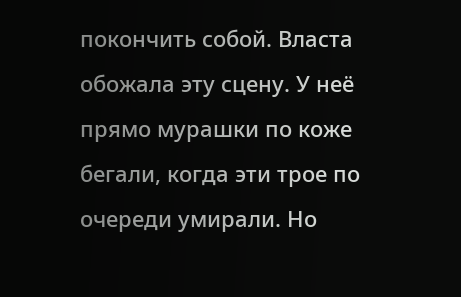покончить собой. Власта обожала эту сцену. У неё прямо мурашки по коже бегали, когда эти трое по очереди умирали. Но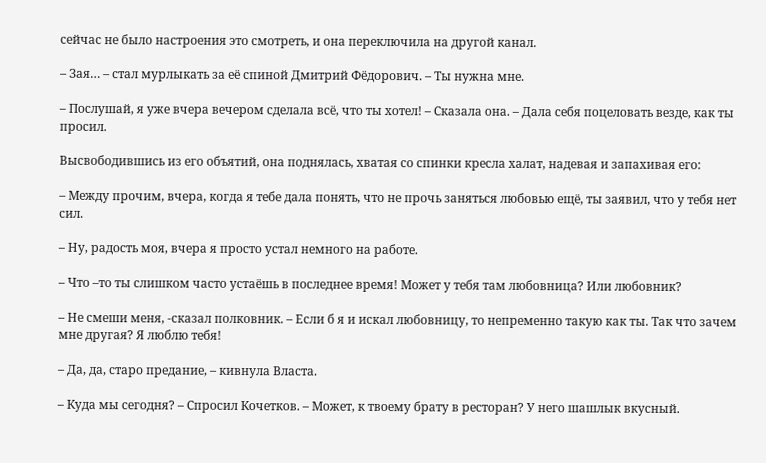сейчас не было настроения это смотреть, и она переключила на другой канал.

– Зая… – стал мурлыкать за её спиной Дмитрий Фёдорович. – Ты нужна мне.

– Послушай, я уже вчера вечером сделала всё, что ты хотел! – Сказала она. – Дала себя поцеловать везде, как ты просил.

Высвободившись из его объятий, она поднялась, хватая со спинки кресла халат, надевая и запахивая его:

– Между прочим, вчера, когда я тебе дала понять, что не прочь заняться любовью ещё, ты заявил, что у тебя нет сил.

– Ну, радость моя, вчера я просто устал немного на работе.

– Что –то ты слишком часто устаёшь в последнее время! Может у тебя там любовница? Или любовник?

– Не смеши меня, -сказал полковник. – Если б я и искал любовницу, то непременно такую как ты. Так что зачем мне другая? Я люблю тебя!

– Да, да, старо предание, – кивнула Власта.

– Куда мы сегодня? – Спросил Кочетков. – Может, к твоему брату в ресторан? У него шашлык вкусный.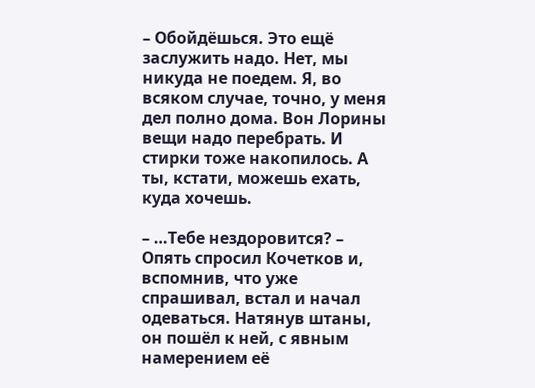– Обойдёшься. Это ещё заслужить надо. Нет, мы никуда не поедем. Я, во всяком случае, точно, у меня дел полно дома. Вон Лорины вещи надо перебрать. И стирки тоже накопилось. А ты, кстати, можешь ехать, куда хочешь.

– …Тебе нездоровится? – Опять спросил Кочетков и, вспомнив, что уже спрашивал, встал и начал одеваться. Натянув штаны, он пошёл к ней, с явным намерением её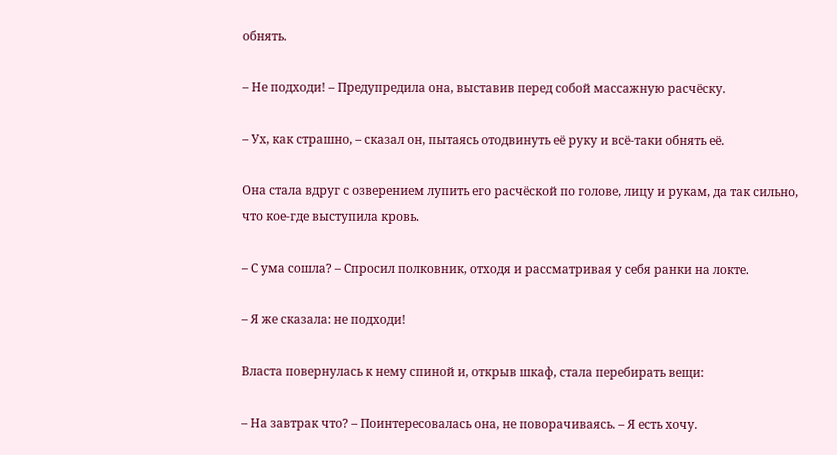обнять.

– Не подходи! – Предупредила она, выставив перед собой массажную расчёску.

– Ух, как страшно, – сказал он, пытаясь отодвинуть её руку и всё-таки обнять её.

Она стала вдруг с озверением лупить его расчёской по голове, лицу и рукам, да так сильно, что кое-где выступила кровь.

– С ума сошла? – Спросил полковник, отходя и рассматривая у себя ранки на локте.

– Я же сказала: не подходи!

Власта повернулась к нему спиной и, открыв шкаф, стала перебирать вещи:

– На завтрак что? – Поинтересовалась она, не поворачиваясь. – Я есть хочу.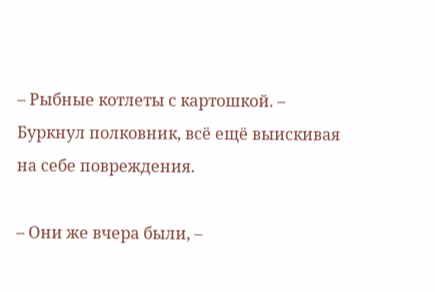– Рыбные котлеты с картошкой. – Буркнул полковник, всё ещё выискивая на себе повреждения.

– Они же вчера были, –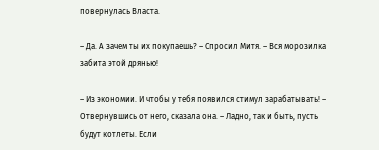повернулась Власта.

– Да. А зачем ты их покупаешь? – Спросил Митя. – Вся морозилка забита этой дрянью!

– Из экономии. И чтобы у тебя появился стимул зарабатывать! – Отвернувшись от него, сказала она. – Ладно, так и быть, пусть будут котлеты. Если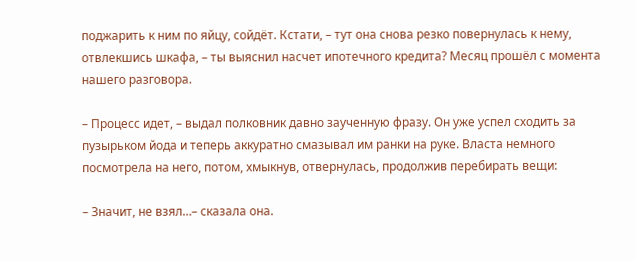поджарить к ним по яйцу, сойдёт. Кстати, – тут она снова резко повернулась к нему, отвлекшись шкафа, – ты выяснил насчет ипотечного кредита? Месяц прошёл с момента нашего разговора.

– Процесс идет, – выдал полковник давно заученную фразу. Он уже успел сходить за пузырьком йода и теперь аккуратно смазывал им ранки на руке. Власта немного посмотрела на него, потом, хмыкнув, отвернулась, продолжив перебирать вещи:

– Значит, не взял…– сказала она.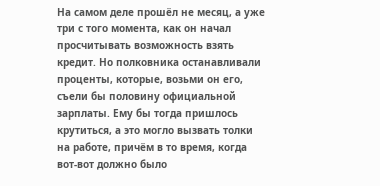На самом деле прошёл не месяц, а уже три с того момента, как он начал просчитывать возможность взять кредит. Но полковника останавливали проценты, которые, возьми он его, съели бы половину официальной зарплаты. Ему бы тогда пришлось крутиться, а это могло вызвать толки на работе, причём в то время, когда вот-вот должно было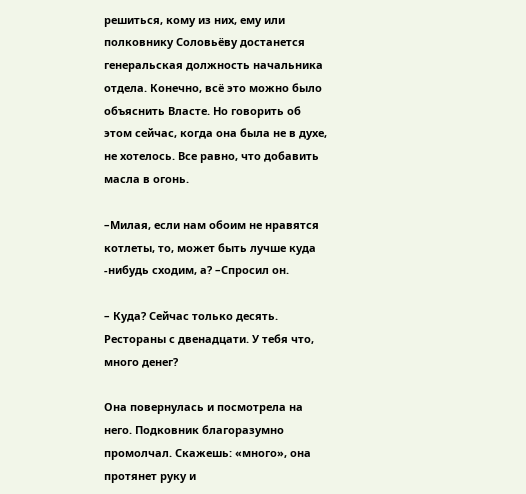решиться, кому из них, ему или полковнику Соловьёву достанется генеральская должность начальника отдела. Конечно, всё это можно было объяснить Власте. Но говорить об этом сейчас, когда она была не в духе, не хотелось. Все равно, что добавить масла в огонь.

–Милая, если нам обоим не нравятся котлеты, то, может быть лучше куда -нибудь сходим, а? –Спросил он.

– Куда? Сейчас только десять. Рестораны с двенадцати. У тебя что, много денег?

Она повернулась и посмотрела на него. Подковник благоразумно промолчал. Скажешь: «много», она протянет руку и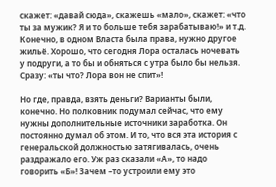скажет: «давай сюда», скажешь «мало», скажет: «что ты за мужик? Я и то больше тебя зарабатываю!» и т.д. Конечно, в одном Власта была права, нужно другое жильё. Хорошо, что сегодня Лора осталась ночевать у подруги, а то бы и обняться с утра было бы нельзя. Сразу: «ты что? Лора вон не спит»!

Но где, правда, взять деньги? Варианты были, конечно. Но полковник подумал сейчас, что ему нужны дополнительные источники заработка. Он постоянно думал об этом. И то, что вся эта история с генеральской должностью затягивалась, очень раздражало его. Уж раз сказали «А», то надо говорить «Б»! Зачем –то устроили ему это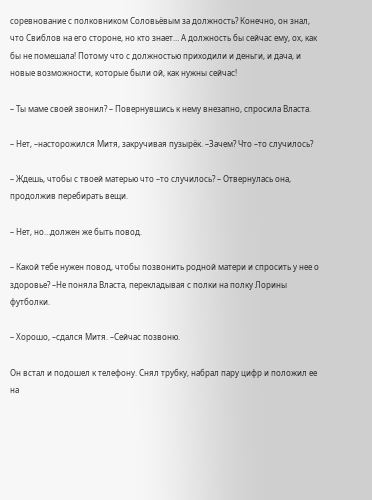соревнование с полковником Соловьёвым за должность? Конечно, он знал, что Свиблов на его стороне, но кто знает… А должность бы сейчас ему, ох, как бы не помешала! Потому что с должностью приходили и деньги, и дача, и новые возможности, которые были ой, как нужны сейчас!

– Ты маме своей звонил? – Повернувшись к нему внезапно, спросила Власта.

– Нет, –насторожился Митя, закручивая пузырёк. –Зачем? Что –то случилось?

– Ждешь, чтобы с твоей матерью что –то случилось? – Отвернулась она, продолжив перебирать вещи.

– Нет, но…должен же быть повод.

– Какой тебе нужен повод, чтобы позвонить родной матери и спросить у нее о здоровье? –Не поняла Власта, перекладывая с полки на полку Лорины футболки.

– Хорошо, –сдался Митя. –Сейчас позвоню.

Он встал и подошел к телефону. Снял трубку, набрал пару цифр и положил ее на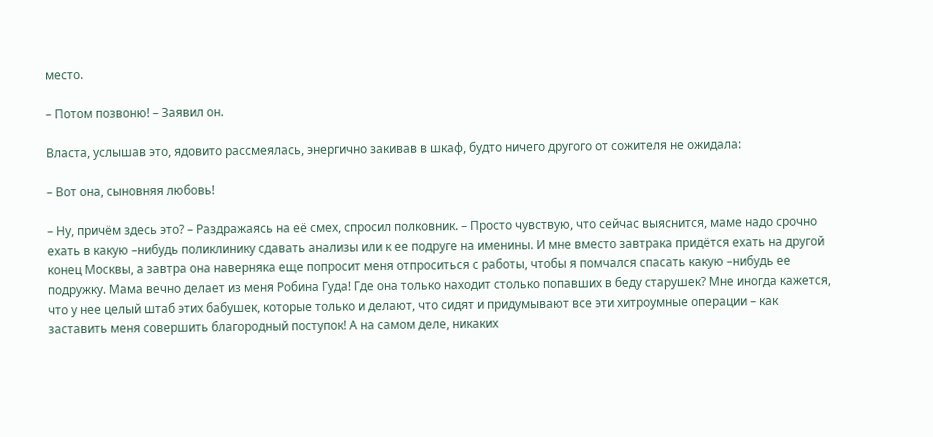место.

– Потом позвоню! – Заявил он.

Власта, услышав это, ядовито рассмеялась, энергично закивав в шкаф, будто ничего другого от сожителя не ожидала:

– Вот она, сыновняя любовь!

– Ну, причём здесь это? – Раздражаясь на её смех, спросил полковник. – Просто чувствую, что сейчас выяснится, маме надо срочно ехать в какую –нибудь поликлинику сдавать анализы или к ее подруге на именины. И мне вместо завтрака придётся ехать на другой конец Москвы, а завтра она наверняка еще попросит меня отпроситься с работы, чтобы я помчался спасать какую –нибудь ее подружку. Мама вечно делает из меня Робина Гуда! Где она только находит столько попавших в беду старушек? Мне иногда кажется, что у нее целый штаб этих бабушек, которые только и делают, что сидят и придумывают все эти хитроумные операции – как заставить меня совершить благородный поступок! А на самом деле, никаких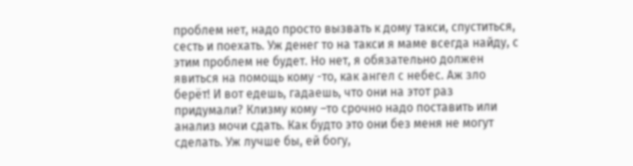проблем нет, надо просто вызвать к дому такси, спуститься, сесть и поехать. Уж денег то на такси я маме всегда найду, с этим проблем не будет. Но нет, я обязательно должен явиться на помощь кому -то, как ангел с небес. Аж зло берёт! И вот едешь, гадаешь, что они на этот раз придумали? Клизму кому –то срочно надо поставить или анализ мочи сдать. Как будто это они без меня не могут сделать. Уж лучше бы, ей богу,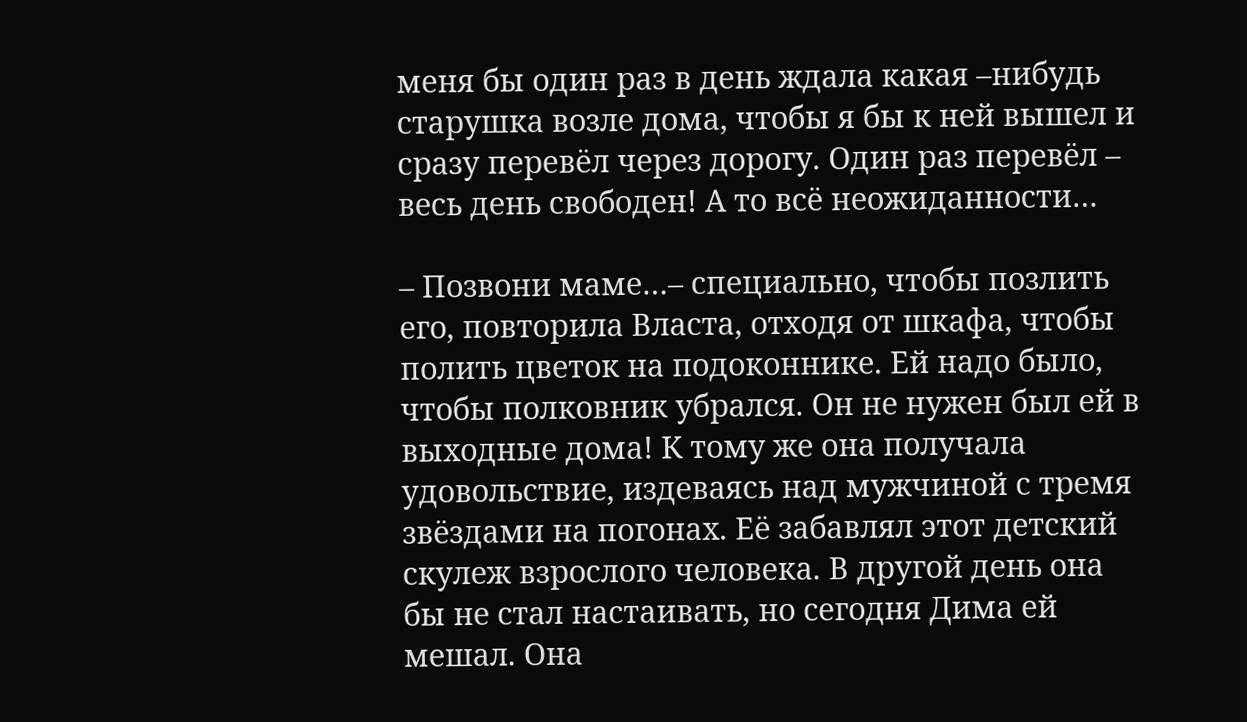меня бы один раз в день ждала какая –нибудь старушка возле дома, чтобы я бы к ней вышел и сразу перевёл через дорогу. Один раз перевёл – весь день свободен! А то всё неожиданности…

– Позвони маме…– специально, чтобы позлить его, повторила Власта, отходя от шкафа, чтобы полить цветок на подоконнике. Ей надо было, чтобы полковник убрался. Он не нужен был ей в выходные дома! К тому же она получала удовольствие, издеваясь над мужчиной с тремя звёздами на погонах. Её забавлял этот детский скулеж взрослого человека. В другой день она бы не стал настаивать, но сегодня Дима ей мешал. Она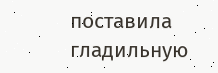поставила гладильную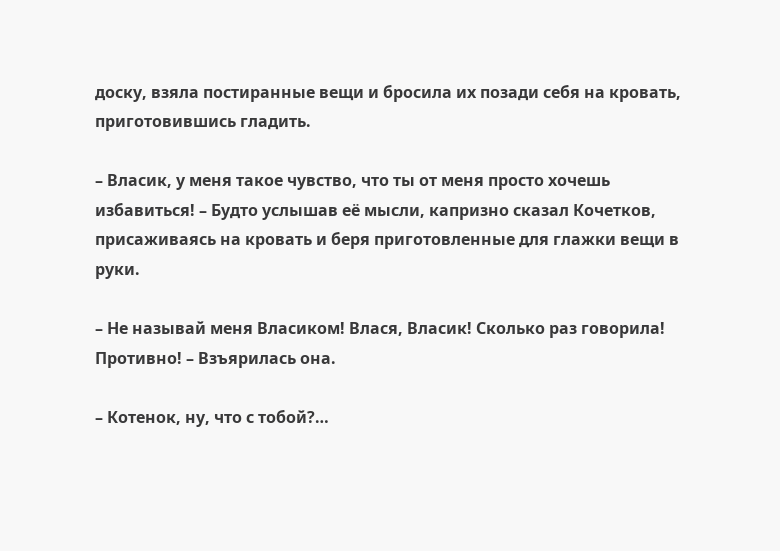доску, взяла постиранные вещи и бросила их позади себя на кровать, приготовившись гладить.

– Власик, у меня такое чувство, что ты от меня просто хочешь избавиться! – Будто услышав её мысли, капризно сказал Кочетков, присаживаясь на кровать и беря приготовленные для глажки вещи в руки.

– Не называй меня Власиком! Влася, Власик! Сколько раз говорила! Противно! – Взъярилась она.

– Котенок, ну, что с тобой?…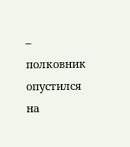– полковник опустился на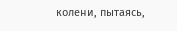колени, пытаясь,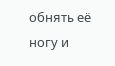обнять её ногу и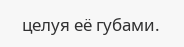целуя её губами.